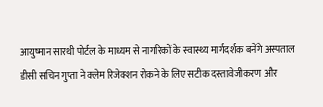आयुष्मान सारथी पोर्टल के माध्यम से नागरिकों के स्वास्थ्य मार्गदर्शक बनेंगे अस्पताल
डीसी सचिन गुप्ता ने क्लेम रिजेक्शन रोकने के लिए सटीक दस्तावेजीकरण और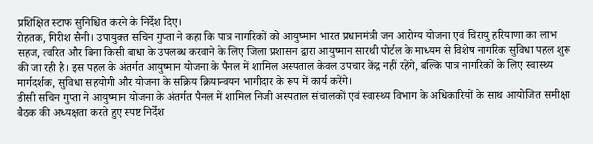प्रशिक्षित स्टाफ सुनिश्चित करने के निर्देश दिए।
रोहतक, गिरीश सैनी। उपायुक्त सचिन गुप्ता ने कहा कि पात्र नागरिकों को आयुष्मान भारत प्रधानमंत्री जन आरोग्य योजना एवं चिरायु हरियाणा का लाभ सहज, त्वरित और बिना किसी बाधा के उपलब्ध करवाने के लिए जिला प्रशासन द्वारा आयुष्मान सारथी पोर्टल के माध्यम से विशेष नागरिक सुविधा पहल शुरू की जा रही है। इस पहल के अंतर्गत आयुष्मान योजना के पैनल में शामिल अस्पताल केवल उपचार केंद्र नहीं रहेंगे, बल्कि पात्र नागरिकों के लिए स्वास्थ्य मार्गदर्शक, सुविधा सहयोगी और योजना के सक्रिय क्रियान्वयन भागीदार के रूप में कार्य करेंगे।
डीसी सचिन गुप्ता ने आयुष्मान योजना के अंतर्गत पैनल में शामिल निजी अस्पताल संचालकों एवं स्वास्थ्य विभाग के अधिकारियों के साथ आयोजित समीक्षा बैठक की अध्यक्षता करते हुए स्पष्ट निर्देश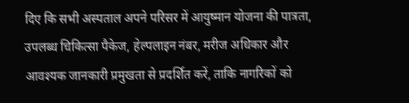दिए कि सभी अस्पताल अपने परिसर में आयुष्मान योजना की पात्रता, उपलब्ध चिकित्सा पैकेज, हेल्पलाइन नंबर, मरीज अधिकार और आवश्यक जानकारी प्रमुखता से प्रदर्शित करें, ताकि नागरिकों को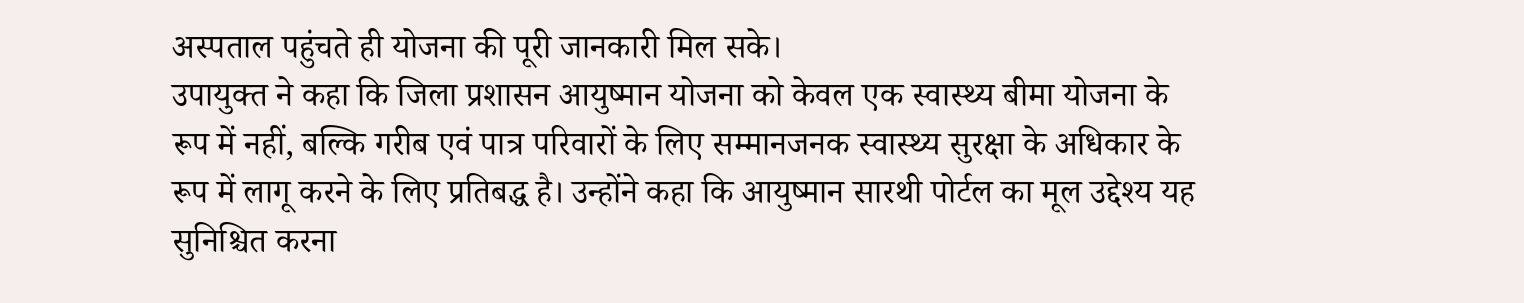अस्पताल पहुंचते ही योजना की पूरी जानकारी मिल सके।
उपायुक्त ने कहा कि जिला प्रशासन आयुष्मान योजना को केवल एक स्वास्थ्य बीमा योजना के रूप में नहीं, बल्कि गरीब एवं पात्र परिवारों के लिए सम्मानजनक स्वास्थ्य सुरक्षा के अधिकार के रूप में लागू करने के लिए प्रतिबद्ध है। उन्होंने कहा कि आयुष्मान सारथी पोर्टल का मूल उद्देश्य यह सुनिश्चित करना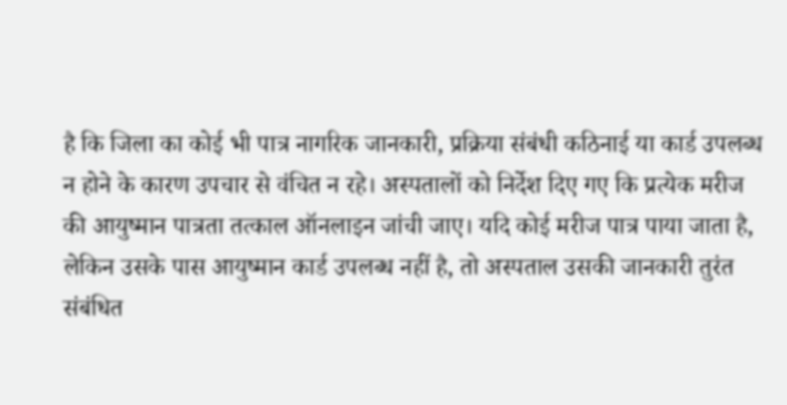है कि जिला का कोई भी पात्र नागरिक जानकारी, प्रक्रिया संबंधी कठिनाई या कार्ड उपलब्ध न होने के कारण उपचार से वंचित न रहे। अस्पतालों को निर्देश दिए गए कि प्रत्येक मरीज की आयुष्मान पात्रता तत्काल ऑनलाइन जांची जाए। यदि कोई मरीज पात्र पाया जाता है, लेकिन उसके पास आयुष्मान कार्ड उपलब्ध नहीं है, तो अस्पताल उसकी जानकारी तुरंत संबंधित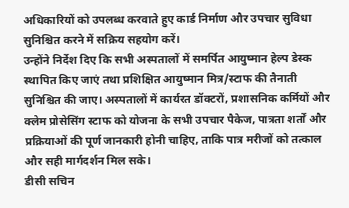अधिकारियों को उपलब्ध करवाते हुए कार्ड निर्माण और उपचार सुविधा सुनिश्चित करने में सक्रिय सहयोग करें।
उन्होंने निर्देश दिए कि सभी अस्पतालों में समर्पित आयुष्मान हेल्प डेस्क स्थापित किए जाएं तथा प्रशिक्षित आयुष्मान मित्र/स्टाफ की तैनाती सुनिश्चित की जाए। अस्पतालों में कार्यरत डॉक्टरों, प्रशासनिक कर्मियों और क्लेम प्रोसेसिंग स्टाफ को योजना के सभी उपचार पैकेज, पात्रता शर्तों और प्रक्रियाओं की पूर्ण जानकारी होनी चाहिए, ताकि पात्र मरीजों को तत्काल और सही मार्गदर्शन मिल सके।
डीसी सचिन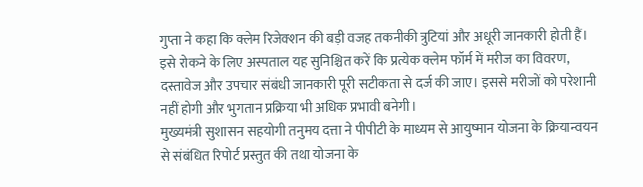गुप्ता ने कहा कि क्लेम रिजेक्शन की बड़ी वजह तकनीकी त्रुटियां और अधूरी जानकारी होती हैं। इसे रोकने के लिए अस्पताल यह सुनिश्चित करें कि प्रत्येक क्लेम फॉर्म में मरीज का विवरण, दस्तावेज और उपचार संबंधी जानकारी पूरी सटीकता से दर्ज की जाए। इससे मरीजों को परेशानी नहीं होगी और भुगतान प्रक्रिया भी अधिक प्रभावी बनेगी।
मुख्यमंत्री सुशासन सहयोगी तनुमय दत्ता ने पीपीटी के माध्यम से आयुष्मान योजना के क्रियान्वयन से संबंधित रिपोर्ट प्रस्तुत की तथा योजना के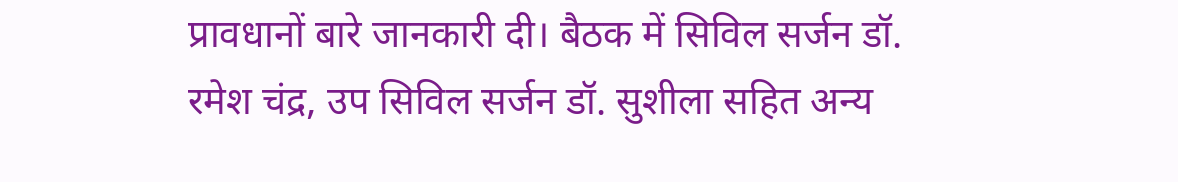प्रावधानों बारे जानकारी दी। बैठक में सिविल सर्जन डॉ. रमेश चंद्र, उप सिविल सर्जन डॉ. सुशीला सहित अन्य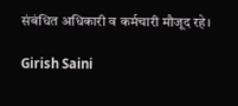संबंधित अधिकारी व कर्मचारी मौजूद रहे।

Girish Saini